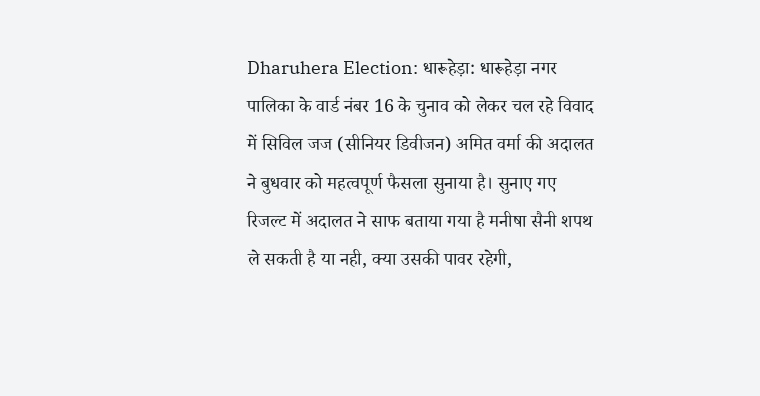Dharuhera Election: धारूहेड़ा: धारूहेड़ा नगर पालिका के वार्ड नंबर 16 के चुनाव को लेकर चल रहे विवाद में सिविल जज (सीनियर डिवीजन) अमित वर्मा की अदालत ने बुधवार को महत्वपूर्ण फैसला सुनाया है। सुनाए गए रिजल्ट में अदालत ने साफ बताया गया है मनीषा सैनी शपथ ले सकती है या नही, क्या उसकी पावर रहेगी,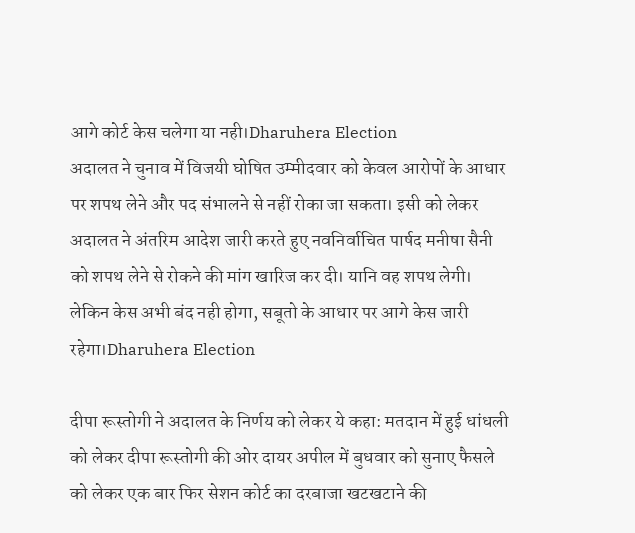आगे कोर्ट केस चलेगा या नही।Dharuhera Election
अदालत ने चुनाव में विजयी घोषित उम्मीदवार को केवल आरोपों के आधार पर शपथ लेने और पद संभालने से नहीं रोका जा सकता। इसी को लेकर अदालत ने अंतरिम आदेश जारी करते हुए नवनिर्वाचित पार्षद मनीषा सैनी को शपथ लेने से रोकने की मांग खारिज कर दी। यानि वह शपथ लेगी। लेकिन केस अभी बंद नही होगा, सबूतो के आधार पर आगे केस जारी रहेगा।Dharuhera Election

दीपा रूस्तोगी ने अदालत के निर्णय को लेकर ये कहा: मतदान में हुई धांधली को लेकर दीपा रूस्तोगी की ओर दायर अपील में बुधवार को सुनाए फैसले को लेकर एक बार फिर सेशन कोर्ट का दरबाजा खटखटाने की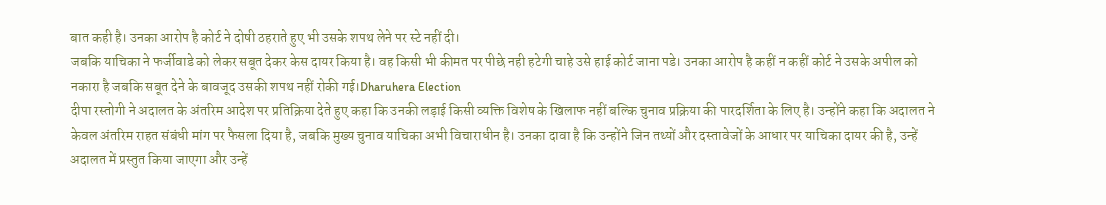बात कही है। उनका आरोप है कोर्ट ने दोषी ठहराते हुए भी उसके शपथ लेने पर स्टे नहीं दी।
जबकि याचिका ने फर्जीवाडे को लेकर सबूत देकर केस दायर किया है। वह किसी भी कीमत पर पीछे नही हटेगी चाहे उसे हाई कोर्ट जाना पडे। उनका आरोप है कहीं न कहीं कोर्ट ने उसके अपील को नकारा है जबकि सबूत देने के बावजूद उसकी शपथ नहीं रोकी गई।Dharuhera Election
दीपा रस्तोगी ने अदालत के अंतरिम आदेश पर प्रतिक्रिया देते हुए कहा कि उनकी लड़ाई किसी व्यक्ति विशेष के खिलाफ नहीं बल्कि चुनाव प्रक्रिया की पारदर्शिता के लिए है। उन्होंने कहा कि अदालत ने केवल अंतरिम राहत संबंधी मांग पर फैसला दिया है, जबकि मुख्य चुनाव याचिका अभी विचाराधीन है। उनका दावा है कि उन्होंने जिन तथ्यों और दस्तावेजों के आधार पर याचिका दायर की है, उन्हें अदालत में प्रस्तुत किया जाएगा और उन्हें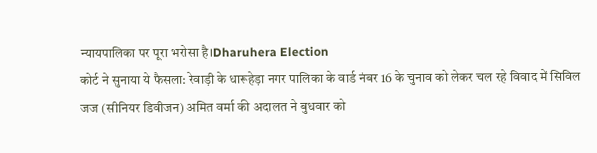न्यायपालिका पर पूरा भरोसा है।Dharuhera Election
कोर्ट ने सुनाया ये फैसला: रेवाड़ी के धारूहेड़ा नगर पालिका के वार्ड नंबर 16 के चुनाव को लेकर चल रहे विवाद में सिविल जज (सीनियर डिवीजन) अमित वर्मा की अदालत ने बुधवार को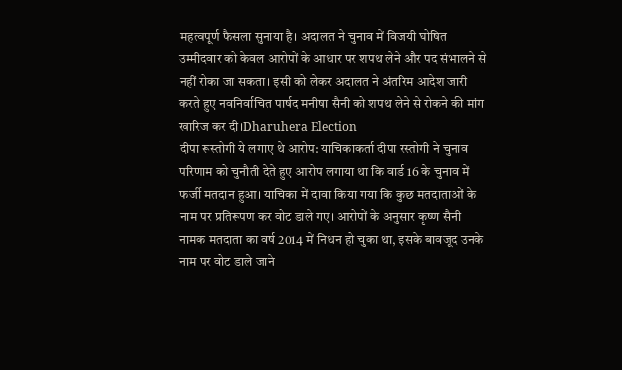महत्वपूर्ण फैसला सुनाया है। अदालत ने चुनाव में विजयी घोषित उम्मीदवार को केवल आरोपों के आधार पर शपथ लेने और पद संभालने से नहीं रोका जा सकता। इसी को लेकर अदालत ने अंतरिम आदेश जारी करते हुए नवनिर्वाचित पार्षद मनीषा सैनी को शपथ लेने से रोकने की मांग खारिज कर दी।Dharuhera Election
दीपा रूस्तोगी ये लगाए थे आरोप: याचिकाकर्ता दीपा रस्तोगी ने चुनाव परिणाम को चुनौती देते हुए आरोप लगाया था कि वार्ड 16 के चुनाव में फर्जी मतदान हुआ। याचिका में दावा किया गया कि कुछ मतदाताओं के नाम पर प्रतिरूपण कर वोट डाले गए। आरोपों के अनुसार कृष्ण सैनी नामक मतदाता का वर्ष 2014 में निधन हो चुका था, इसके बावजूद उनके नाम पर वोट डाले जाने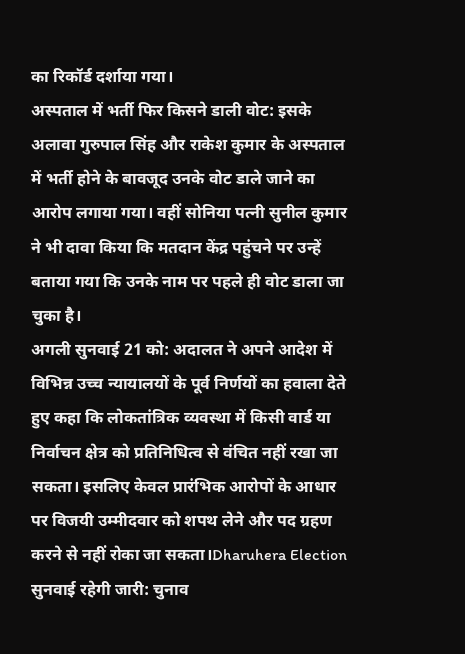का रिकॉर्ड दर्शाया गया।
अस्पताल में भर्ती फिर किसने डाली वोट: इसके अलावा गुरुपाल सिंह और राकेश कुमार के अस्पताल में भर्ती होने के बावजूद उनके वोट डाले जाने का आरोप लगाया गया। वहीं सोनिया पत्नी सुनील कुमार ने भी दावा किया कि मतदान केंद्र पहुंचने पर उन्हें बताया गया कि उनके नाम पर पहले ही वोट डाला जा चुका है।
अगली सुनवाई 21 को: अदालत ने अपने आदेश में विभिन्न उच्च न्यायालयों के पूर्व निर्णयों का हवाला देते हुए कहा कि लोकतांत्रिक व्यवस्था में किसी वार्ड या निर्वाचन क्षेत्र को प्रतिनिधित्व से वंचित नहीं रखा जा सकता। इसलिए केवल प्रारंभिक आरोपों के आधार पर विजयी उम्मीदवार को शपथ लेने और पद ग्रहण करने से नहीं रोका जा सकता।Dharuhera Election
सुनवाई रहेगी जारी: चुनाव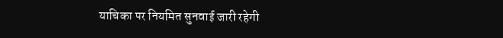याचिका पर नियमित सुनवाई जारी रहेगी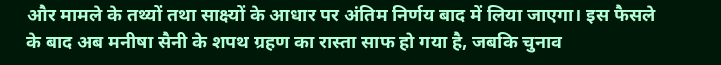और मामले के तथ्यों तथा साक्ष्यों के आधार पर अंतिम निर्णय बाद में लिया जाएगा। इस फैसले के बाद अब मनीषा सैनी के शपथ ग्रहण का रास्ता साफ हो गया है, जबकि चुनाव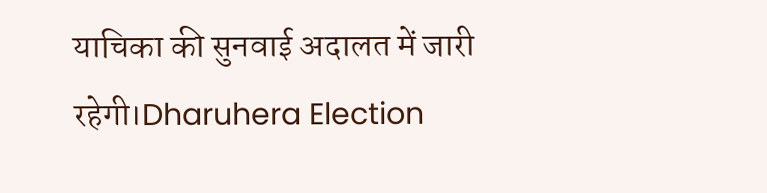याचिका की सुनवाई अदालत में जारी रहेगी।Dharuhera Election